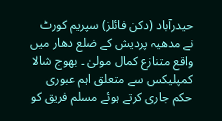حیدرآباد (دکن فائلز) سپریم کورٹ نے مدھیہ پردیش کے ضلع دھار میں واقع متنازع کمال مولیٰ ۔ بھوج شالا کمپلیکس سے متعلق اہم عبوری حکم جاری کرتے ہوئے مسلم فریق کو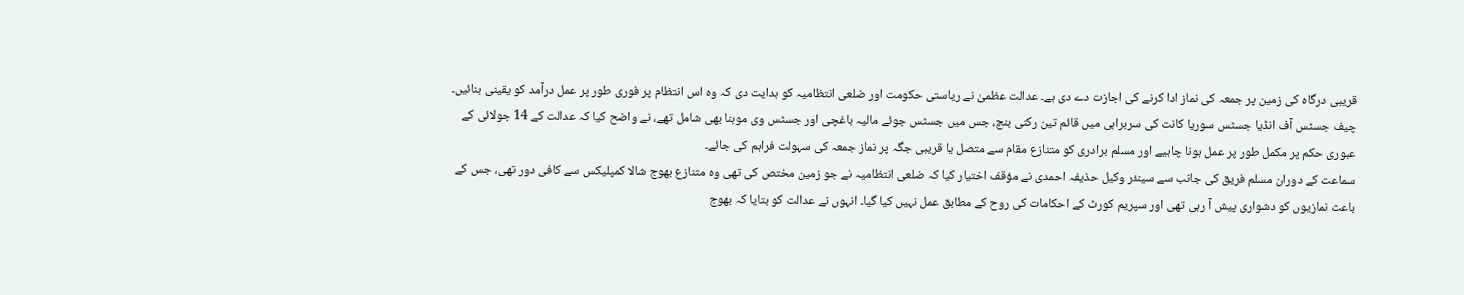قریبی درگاہ کی زمین پر جمعہ کی نماز ادا کرنے کی اجازت دے دی ہے۔ عدالت عظمیٰ نے ریاستی حکومت اور ضلعی انتظامیہ کو ہدایت دی کہ وہ اس انتظام پر فوری طور پر عمل درآمد کو یقینی بنائیں۔
چیف جسٹس آف انڈیا جسٹس سوریا کانت کی سربراہی میں قائم تین رکنی بنچ، جس میں جسٹس جوئے مالیہ باغچی اور جسٹس وی موہنا بھی شامل تھے، نے واضح کیا کہ عدالت کے 14 جولائی کے عبوری حکم پر مکمل طور پر عمل ہونا چاہیے اور مسلم برادری کو متنازع مقام سے متصل یا قریبی جگہ پر نماز جمعہ کی سہولت فراہم کی جائے۔
سماعت کے دوران مسلم فریق کی جانب سے سینئر وکیل حذیفہ احمدی نے مؤقف اختیار کیا کہ ضلعی انتظامیہ نے جو زمین مختص کی تھی وہ متنازع بھوج شالا کمپلیکس سے کافی دور تھی، جس کے باعث نمازیوں کو دشواری پیش آ رہی تھی اور سپریم کورٹ کے احکامات کی روح کے مطابق عمل نہیں کیا گیا۔ انہوں نے عدالت کو بتایا کہ بھوج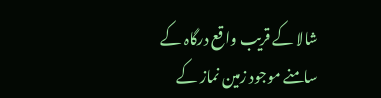شالا کے قریب واقع درگاہ کے سامنے موجود زمین نماز کے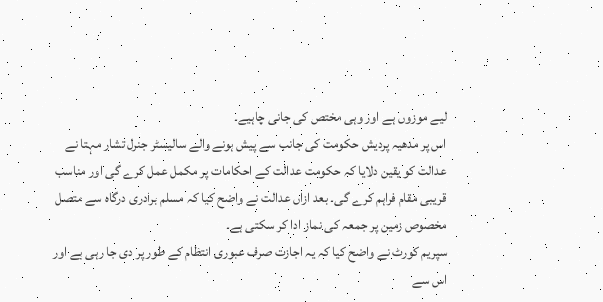لیے موزوں ہے اور وہی مختص کی جانی چاہیے۔
اس پر مدھیہ پردیش حکومت کی جانب سے پیش ہونے والے سالیسٹر جنرل تشار مہتا نے عدالت کو یقین دلایا کہ حکومت عدالت کے احکامات پر مکمل عمل کرے گی اور مناسب قریبی مقام فراہم کرے گی۔ بعد ازاں عدالت نے واضح کیا کہ مسلم برادری درگاہ سے متصل مخصوص زمین پر جمعہ کی نماز ادا کر سکتی ہے۔
سپریم کورٹ نے واضح کیا کہ یہ اجازت صرف عبوری انتظام کے طور پر دی جا رہی ہے اور اس سے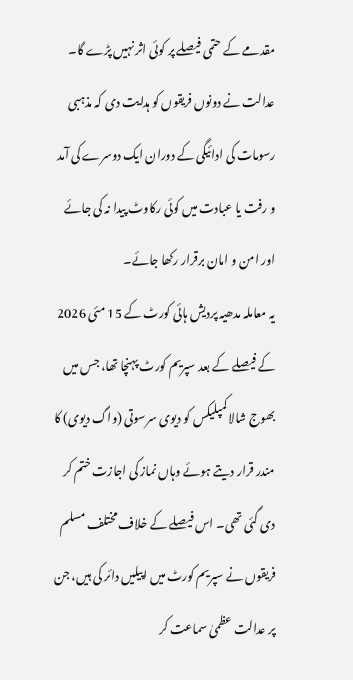مقدمے کے حتمی فیصلے پر کوئی اثر نہیں پڑے گا۔ عدالت نے دونوں فریقوں کو ہدایت دی کہ مذہبی رسومات کی ادائیگی کے دوران ایک دوسرے کی آمد و رفت یا عبادت میں کوئی رکاوٹ پیدا نہ کی جائے اور امن و امان برقرار رکھا جائے۔
یہ معاملہ مدھیہ پردیش ہائی کورٹ کے 15 مئی 2026 کے فیصلے کے بعد سپریم کورٹ پہنچا تھا، جس میں بھوج شالا کمپلیکس کو دیوی سرسوتی (واگ دیوی) کا مندر قرار دیتے ہوئے وہاں نماز کی اجازت ختم کر دی گئی تھی۔ اس فیصلے کے خلاف مختلف مسلم فریقوں نے سپریم کورٹ میں اپیلیں دائر کی ہیں، جن پر عدالت عظمیٰ سماعت کر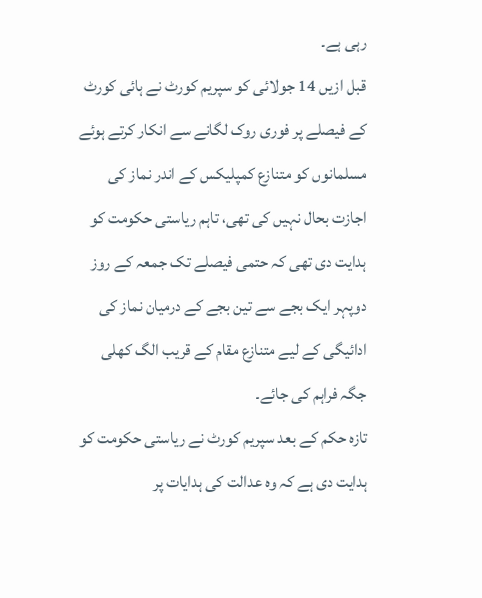رہی ہے۔
قبل ازیں 14 جولائی کو سپریم کورٹ نے ہائی کورٹ کے فیصلے پر فوری روک لگانے سے انکار کرتے ہوئے مسلمانوں کو متنازع کمپلیکس کے اندر نماز کی اجازت بحال نہیں کی تھی، تاہم ریاستی حکومت کو ہدایت دی تھی کہ حتمی فیصلے تک جمعہ کے روز دوپہر ایک بجے سے تین بجے کے درمیان نماز کی ادائیگی کے لیے متنازع مقام کے قریب الگ کھلی جگہ فراہم کی جائے۔
تازہ حکم کے بعد سپریم کورٹ نے ریاستی حکومت کو ہدایت دی ہے کہ وہ عدالت کی ہدایات پر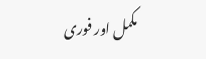مکمل اور فوری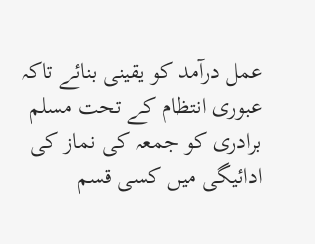عمل درآمد کو یقینی بنائے تاکہ عبوری انتظام کے تحت مسلم برادری کو جمعہ کی نماز کی ادائیگی میں کسی قسم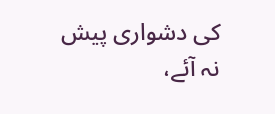کی دشواری پیش نہ آئے،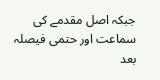جبکہ اصل مقدمے کی سماعت اور حتمی فیصلہ بعد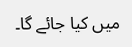میں کیا جائے گا۔